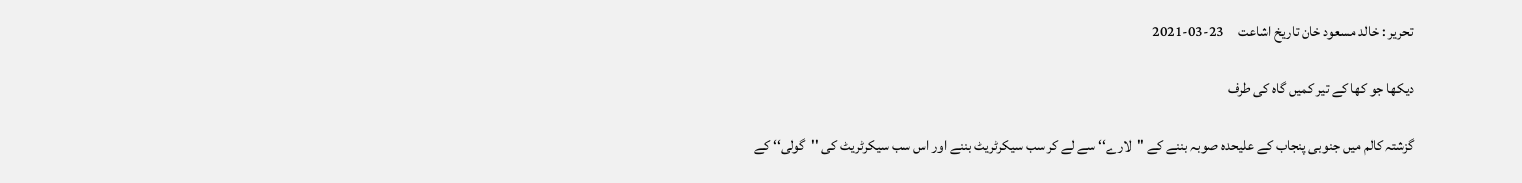تحریر : خالد مسعود خان تاریخ اشاعت     23-03-2021

دیکھا جو کھا کے تیر کمیں گاہ کی طرف

گزشتہ کالم میں جنوبی پنجاب کے علیحدہ صوبہ بننے کے ''لارے‘‘ سے لے کر سب سیکرٹریٹ بننے اور اس سب سیکرٹریٹ کی ''گولی‘‘ کے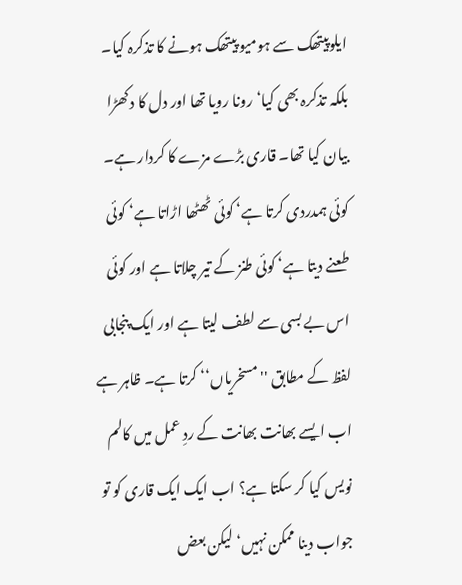ایلوپیتھک سے ہومیو پیتھک ہونے کا تذکرہ کیا۔ بلکہ تذکرہ بھی کیا‘ رونا رویا تھا اور دل کا دکھڑا بیان کیا تھا۔ قاری بڑے مزے کا کردار ہے۔ کوئی ہمدردی کرتا ہے‘ کوئی ٹھٹھا اڑاتا ہے‘ کوئی طعنے دیتا ہے‘ کوئی طنز کے تیر چلاتا ہے اور کوئی اس بے بسی سے لطف لیتا ہے اور ایک پنجابی لفظ کے مطابق ''مسخریاں‘‘ کرتا ہے۔ ظاہر ہے اب ایسے بھانت بھانت کے ردِ عمل میں کالم نویس کیا کر سکتا ہے؟ اب ایک ایک قاری کو تو جواب دینا ممکن نہیں‘ لیکن بعض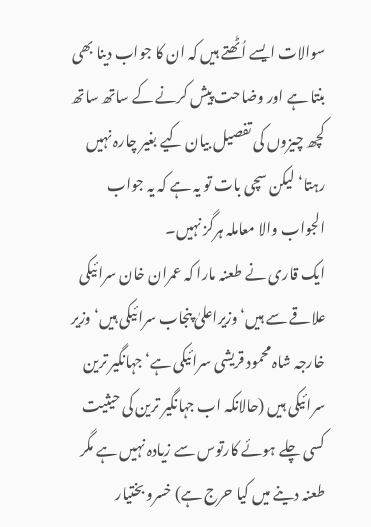سوالات ایسے اُٹھتے ہیں کہ ان کا جواب دینا بھی بنتا ہے اور وضاحت پیش کرنے کے ساتھ ساتھ کچھ چیزوں کی تفصیل بیان کیے بغیر چارہ نہیں رہتا‘ لیکن سچی بات تو یہ ہے کہ یہ جواب الجواب والا معاملہ ہرگز نہیں۔
ایک قاری نے طعنہ مارا کہ عمران خان سرائیکی علاقے سے ہیں‘ وزیراعلیٰ پنجاب سرائیکی ہیں‘ وزیر خارجہ شاہ محمود قریشی سرائیکی ہے‘ جہانگیر ترین سرائیکی ہیں (حالانکہ اب جہانگیر ترین کی حیثیت کسی چلے ہوئے کارتوس سے زیادہ نہیں ہے مگر طعنہ دینے میں کیا حرج ہے) خسرو بختیار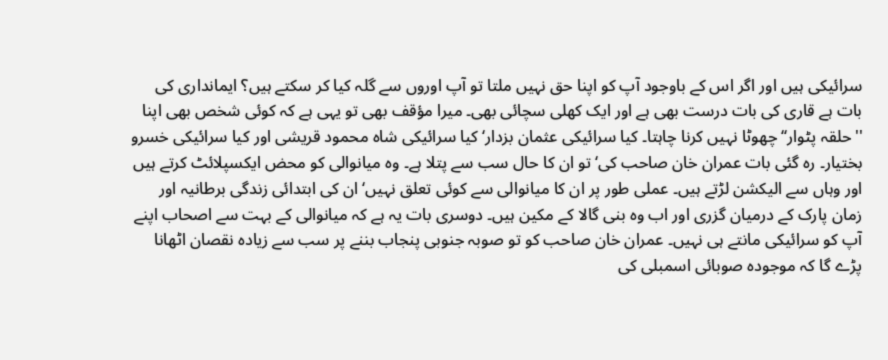سرائیکی ہیں اور اگر اس کے باوجود آپ کو اپنا حق نہیں ملتا تو آپ اوروں سے گلہ کیا کر سکتے ہیں؟ ایمانداری کی بات ہے قاری کی بات درست بھی ہے اور ایک کھلی سچائی بھی۔ میرا مؤقف بھی تو یہی ہے کہ کوئی شخص بھی اپنا ''حلقہ پٹوار‘‘ چھوٹا نہیں کرنا چاہتا۔ کیا سرائیکی عثمان بزدار‘ کیا سرائیکی شاہ محمود قریشی اور کیا سرائیکی خسرو بختیار۔ رہ گئی بات عمران خان صاحب کی‘ تو ان کا حال سب سے پتلا ہے۔ وہ میانوالی کو محض ایکسپلائٹ کرتے ہیں اور وہاں سے الیکشن لڑتے ہیں۔ عملی طور پر ان کا میانوالی سے کوئی تعلق نہیں‘ ان کی ابتدائی زندگی برطانیہ اور زمان پارک کے درمیان گزری اور اب وہ بنی گالا کے مکین ہیں۔ دوسری بات یہ ہے کہ میانوالی کے بہت سے اصحاب اپنے آپ کو سرائیکی مانتے ہی نہیں۔ عمران خان صاحب کو تو صوبہ جنوبی پنجاب بننے پر سب سے زیادہ نقصان اٹھانا پڑے گا کہ موجودہ صوبائی اسمبلی کی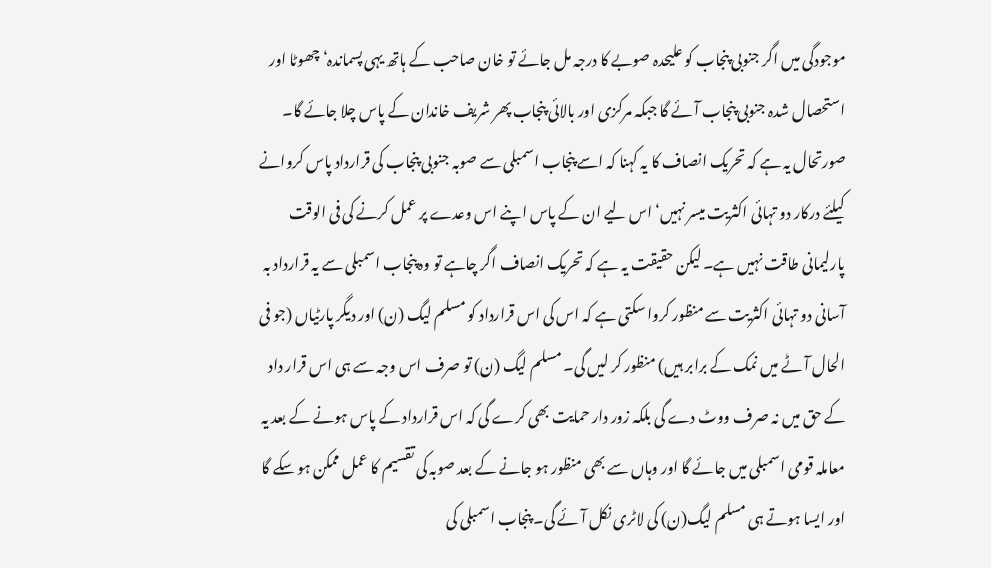موجودگی میں اگر جنوبی پنجاب کو علیحدہ صوبے کا درجہ مل جائے تو خان صاحب کے ہاتھ یہی پسماندہ‘ چھوٹا اور استحصال شدہ جنوبی پنجاب آئے گا جبکہ مرکزی اور بالائی پنجاب پھر شریف خاندان کے پاس چلا جائے گا۔
صورتحال یہ ہے کہ تحریک انصاف کا یہ کہنا کہ اسے پنجاب اسمبلی سے صوبہ جنوبی پنجاب کی قرارداد پاس کروانے کیلئے درکار دو تہائی اکثریت میسر نہیں‘ اس لیے ان کے پاس اپنے اس وعدے پر عمل کرنے کی فی الوقت پارلیمانی طاقت نہیں ہے۔ لیکن حقیقت یہ ہے کہ تحریک انصاف اگر چاہے تو وہ پنجاب اسمبلی سے یہ قرارداد بہ آسانی دو تہائی اکثریت سے منظور کروا سکتی ہے کہ اس کی اس قرارداد کو مسلم لیگ (ن) اور دیگر پارٹیاں (جو فی الحال آٹے میں نمک کے برابر ہیں) منظور کر لیں گی۔ مسلم لیگ (ن) تو صرف اس وجہ سے ہی اس قرار داد کے حق میں نہ صرف ووٹ دے گی بلکہ زور دار حمایت بھی کرے گی کہ اس قرارداد کے پاس ہونے کے بعد یہ معاملہ قومی اسمبلی میں جائے گا اور وہاں سے بھی منظور ہو جانے کے بعد صوبہ کی تقسیم کا عمل ممکن ہو سکے گا اور ایسا ہوتے ہی مسلم لیگ(ن) کی لاٹری نکل آئے گی۔ پنجاب اسمبلی کی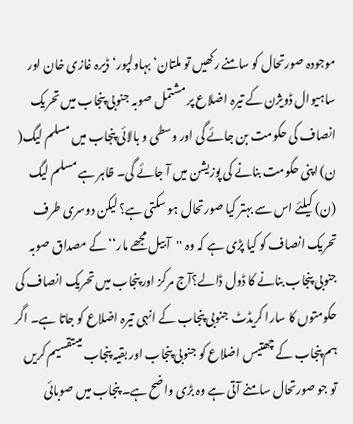موجودہ صورتحال کو سامنے رکھیں تو ملتان‘ بہاولپور‘ ڈیرہ غازی خان اور ساہیوال ڈویژن کے تیرہ اضلاع پر مشتمل صوبہ جنوبی پنجاب میں تحریک انصاف کی حکومت بن جائے گی اور وسطی و بالائی پنجاب میں مسلم لیگ( ن) اپنی حکومت بنانے کی پوزیشن میں آ جائے گی۔ ظاہر ہے مسلم لیگ (ن) کیلئے اس سے بہتر کیا صورتحال ہو سکتی ہے؟ لیکن دوسری طرف تحریک انصاف کو کیا پڑی ہے کہ وہ ''آ بیل مجھے مار‘‘ کے مصداق صوبہ جنوبی پنجاب بنانے کا ڈول ڈالے؟آج مرکز اور پنجاب میں تحریک انصاف کی حکومتوں کا سارا کریڈٹ جنوبی پنجاب کے انہی تیرہ اضلاع کو جاتا ہے۔ اگر ہم پنجاب کے چھتیس اضلاع کو جنوبی پنجاب اور بقیہ پنجاب میںتقسیم کریں تو جو صورتحال سامنے آتی ہے وہ بڑی واضح ہے۔ پنجاب میں صوبائی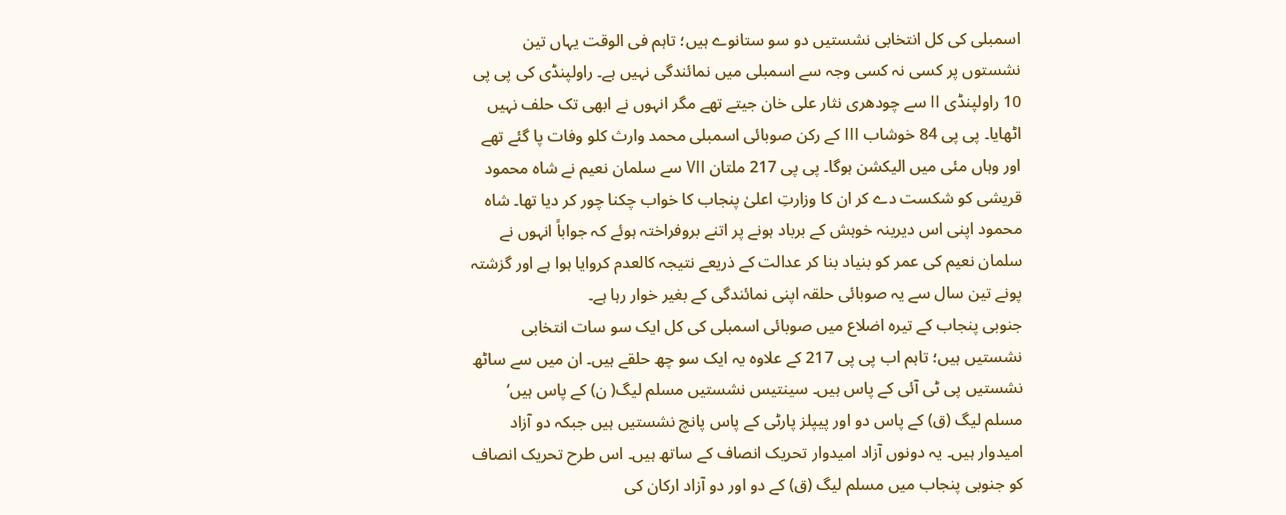اسمبلی کی کل انتخابی نشستیں دو سو ستانوے ہیں؛ تاہم فی الوقت یہاں تین نشستوں پر کسی نہ کسی وجہ سے اسمبلی میں نمائندگی نہیں ہے۔ راولپنڈی کی پی پی 10 راولپنڈی II سے چودھری نثار علی خان جیتے تھے مگر انہوں نے ابھی تک حلف نہیں اٹھایا۔ پی پی 84 خوشاب III کے رکن صوبائی اسمبلی محمد وارث کلو وفات پا گئے تھے اور وہاں مئی میں الیکشن ہوگا۔ پی پی 217 ملتان VII سے سلمان نعیم نے شاہ محمود قریشی کو شکست دے کر ان کا وزارتِ اعلیٰ پنجاب کا خواب چکنا چور کر دیا تھا۔ شاہ محمود اپنی اس دیرینہ خوہش کے برباد ہونے پر اتنے بروفراختہ ہوئے کہ جواباً انہوں نے سلمان نعیم کی عمر کو بنیاد بنا کر عدالت کے ذریعے نتیجہ کالعدم کروایا ہوا ہے اور گزشتہ پونے تین سال سے یہ صوبائی حلقہ اپنی نمائندگی کے بغیر خوار رہا ہے۔
جنوبی پنجاب کے تیرہ اضلاع میں صوبائی اسمبلی کی کل ایک سو سات انتخابی نشستیں ہیں؛ تاہم اب پی پی 217 کے علاوہ یہ ایک سو چھ حلقے ہیں۔ ان میں سے ساٹھ نشستیں پی ٹی آئی کے پاس ہیں۔ سینتیس نشستیں مسلم لیگ( ن) کے پاس ہیں‘ مسلم لیگ (ق) کے پاس دو اور پیپلز پارٹی کے پاس پانچ نشستیں ہیں جبکہ دو آزاد امیدوار ہیں۔ یہ دونوں آزاد امیدوار تحریک انصاف کے ساتھ ہیں۔ اس طرح تحریک انصاف کو جنوبی پنجاب میں مسلم لیگ (ق) کے دو اور دو آزاد ارکان کی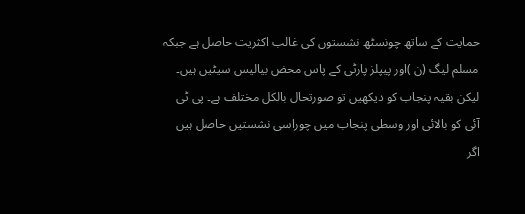حمایت کے ساتھ چونسٹھ نشستوں کی غالب اکثریت حاصل ہے جبکہ مسلم لیگ (ن )اور پیپلز پارٹی کے پاس محض بیالیس سیٹیں ہیں۔ لیکن بقیہ پنجاب کو دیکھیں تو صورتحال بالکل مختلف ہے۔ پی ٹی آئی کو بالائی اور وسطی پنجاب میں چوراسی نشستیں حاصل ہیں اگر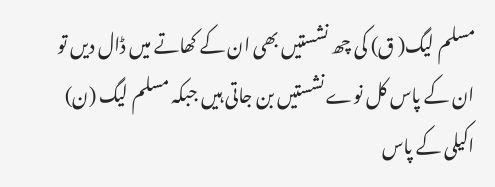مسلم لیگ( ق) کی چھ نشستیں بھی ان کے کھاتے میں ڈال دیں تو ان کے پاس کل نوے نشستیں بن جاتی ہیں جبکہ مسلم لیگ (ن) اکیلی کے پاس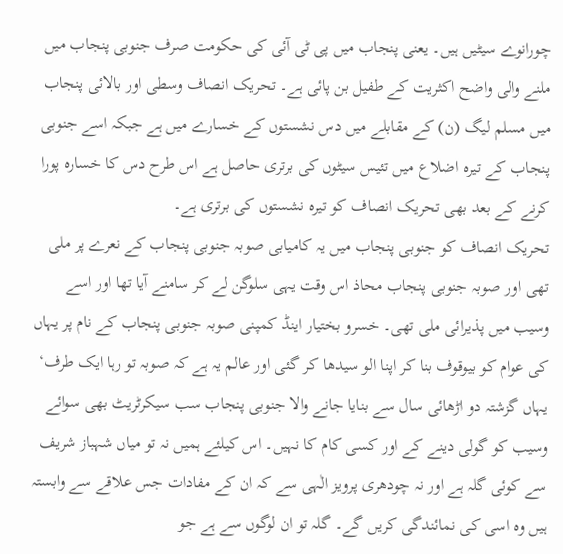چورانوے سیٹیں ہیں۔ یعنی پنجاب میں پی ٹی آئی کی حکومت صرف جنوبی پنجاب میں ملنے والی واضح اکثریت کے طفیل بن پائی ہے۔ تحریک انصاف وسطی اور بالائی پنجاب میں مسلم لیگ (ن) کے مقابلے میں دس نشستوں کے خسارے میں ہے جبکہ اسے جنوبی پنجاب کے تیرہ اضلاع میں تئیس سیٹوں کی برتری حاصل ہے اس طرح دس کا خسارہ پورا کرنے کے بعد بھی تحریک انصاف کو تیرہ نشستوں کی برتری ہے۔
تحریک انصاف کو جنوبی پنجاب میں یہ کامیابی صوبہ جنوبی پنجاب کے نعرے پر ملی تھی اور صوبہ جنوبی پنجاب محاذ اس وقت یہی سلوگن لے کر سامنے آیا تھا اور اسے وسیب میں پذیرائی ملی تھی۔ خسرو بختیار اینڈ کمپنی صوبہ جنوبی پنجاب کے نام پر یہاں کی عوام کو بیوقوف بنا کر اپنا الو سیدھا کر گئی اور عالم یہ ہے کہ صوبہ تو رہا ایک طرف‘ یہاں گزشتہ دو اڑھائی سال سے بنایا جانے والا جنوبی پنجاب سب سیکرٹریٹ بھی سوائے وسیب کو گولی دینے کے اور کسی کام کا نہیں۔ اس کیلئے ہمیں نہ تو میاں شہباز شریف سے کوئی گلہ ہے اور نہ چودھری پرویز الٰہی سے کہ ان کے مفادات جس علاقے سے وابستہ ہیں وہ اسی کی نمائندگی کریں گے۔ گلہ تو ان لوگوں سے ہے جو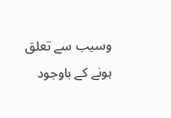وسیب سے تعلق ہونے کے باوجود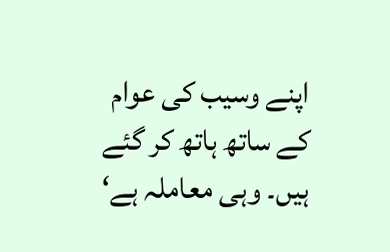اپنے وسیب کی عوام کے ساتھ ہاتھ کر گئے ہیں۔ وہی معاملہ ہے‘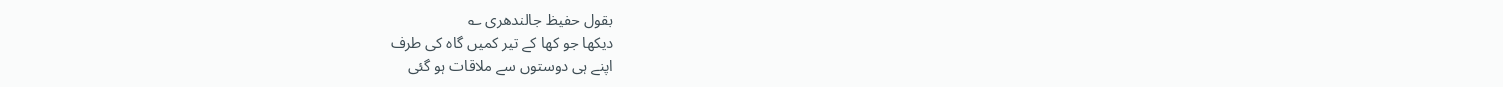بقول حفیظ جالندھری ؎
دیکھا جو کھا کے تیر کمیں گاہ کی طرف
اپنے ہی دوستوں سے ملاقات ہو گئی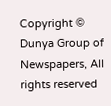Copyright © Dunya Group of Newspapers, All rights reserved